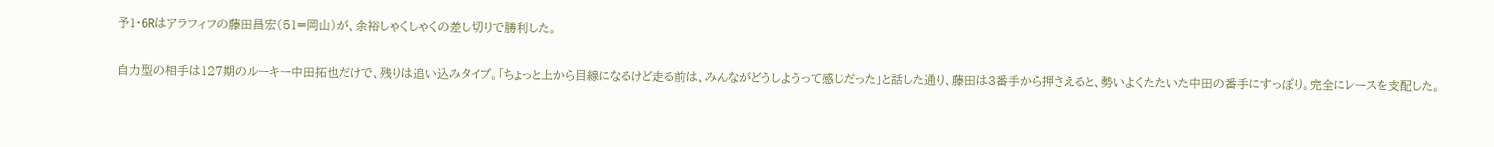予1・6Rはアラフィフの藤田昌宏(51=岡山)が、余裕しゃくしゃくの差し切りで勝利した。

自力型の相手は127期のルーキー中田拓也だけで、残りは追い込みタイプ。「ちょっと上から目線になるけど走る前は、みんながどうしようって感じだった」と話した通り、藤田は3番手から押さえると、勢いよくたたいた中田の番手にすっぽり。完全にレースを支配した。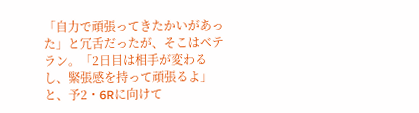「自力で頑張ってきたかいがあった」と冗舌だったが、そこはベテラン。「2日目は相手が変わるし、緊張感を持って頑張るよ」と、予2・6Rに向けて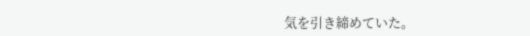気を引き締めていた。